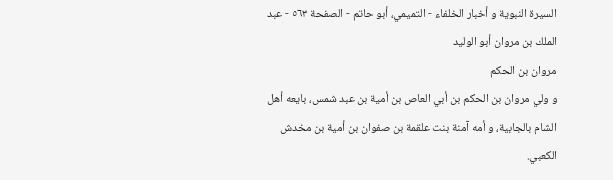السيرة النبوية و أخبار الخلفاء - التميمي، أبو حاتم - الصفحة ٥٦٣ - عبد الملك بن مروان أبو الوليد
مروان بن الحكم
و ولي مروان بن الحكم بن أبي العاص بن أمية بن عبد شمس، بايعه أهل الشام بالجابية، و أمه آمنة بنت علقمة بن صفوان بن أمية بن مخدش الكعبي.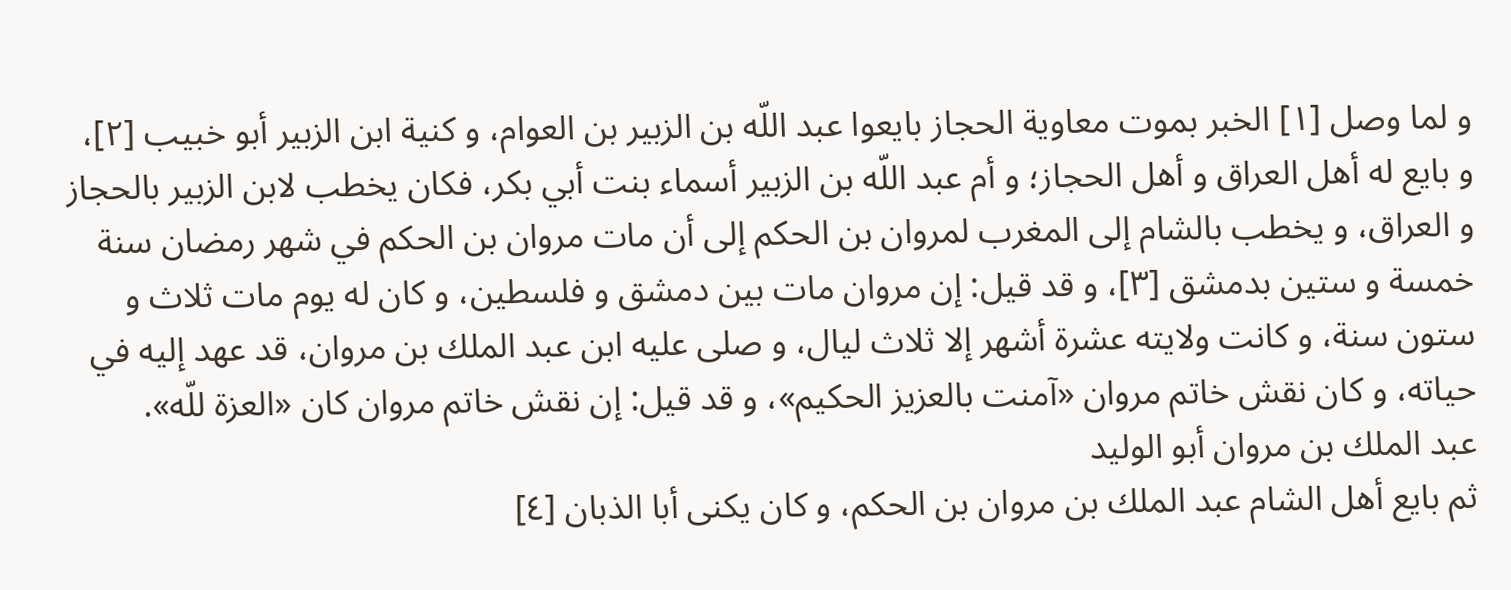و لما وصل [١] الخبر بموت معاوية الحجاز بايعوا عبد اللّه بن الزبير بن العوام، و كنية ابن الزبير أبو خبيب [٢]، و بايع له أهل العراق و أهل الحجاز؛ و أم عبد اللّه بن الزبير أسماء بنت أبي بكر، فكان يخطب لابن الزبير بالحجاز و العراق، و يخطب بالشام إلى المغرب لمروان بن الحكم إلى أن مات مروان بن الحكم في شهر رمضان سنة خمسة و ستين بدمشق [٣]، و قد قيل: إن مروان مات بين دمشق و فلسطين، و كان له يوم مات ثلاث و ستون سنة، و كانت ولايته عشرة أشهر إلا ثلاث ليال، و صلى عليه ابن عبد الملك بن مروان، قد عهد إليه في حياته، و كان نقش خاتم مروان «آمنت بالعزيز الحكيم»، و قد قيل: إن نقش خاتم مروان كان «العزة للّه».
عبد الملك بن مروان أبو الوليد
ثم بايع أهل الشام عبد الملك بن مروان بن الحكم، و كان يكنى أبا الذبان [٤]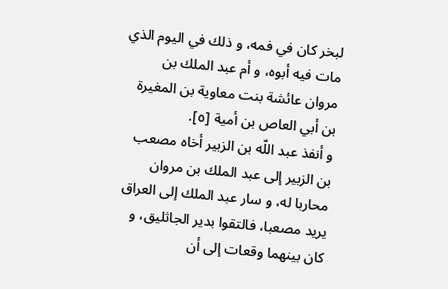لبخر كان في فمه، و ذلك في اليوم الذي مات فيه أبوه، و أم عبد الملك بن مروان عائشة بنت معاوية بن المغيرة بن أبي العاص بن أمية [٥].
و أنفذ عبد اللّه بن الزبير أخاه مصعب بن الزبير إلى عبد الملك بن مروان محاربا له، و سار عبد الملك إلى العراق يريد مصعبا، فالتقوا بدير الجاثليق، و كان بينهما وقعات إلى أن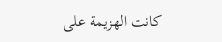كانت الهزيمة على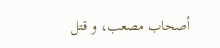أصحاب مصعب، و قتل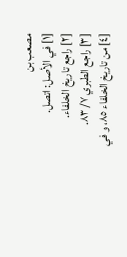مصعب بن
[١] في الأصل: اتصل.
[٢] راجع تاريخ الخلفاء.
[٣] راجع الطبري ٧/ ٨٣.
[٤] من تاريخ الخلفاء ٨٥، و في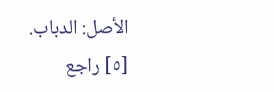الأصل: الدباب.
[٥] راجع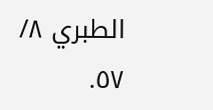الطبري ٨/ ٥٧.